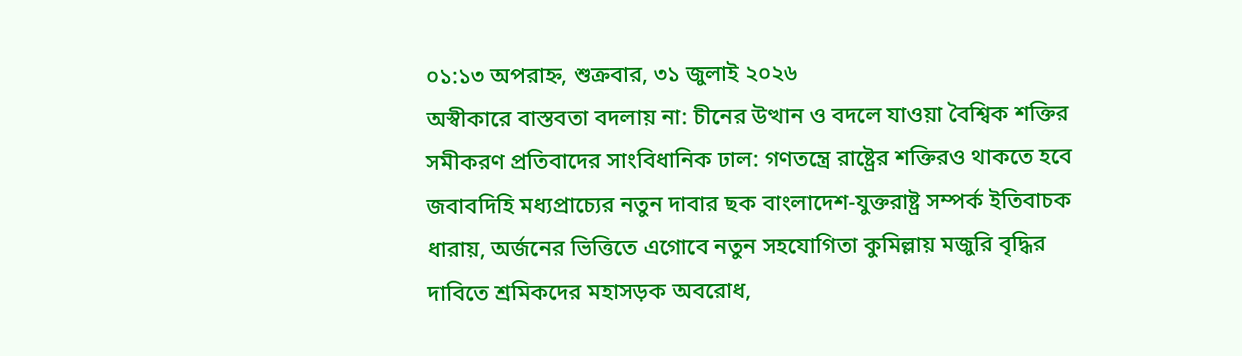০১:১৩ অপরাহ্ন, শুক্রবার, ৩১ জুলাই ২০২৬
অস্বীকারে বাস্তবতা বদলায় না: চীনের উত্থান ও বদলে যাওয়া বৈশ্বিক শক্তির সমীকরণ প্রতিবাদের সাংবিধানিক ঢাল: গণতন্ত্রে রাষ্ট্রের শক্তিরও থাকতে হবে জবাবদিহি মধ্যপ্রাচ্যের নতুন দাবার ছক বাংলাদেশ-যুক্তরাষ্ট্র সম্পর্ক ইতিবাচক ধারায়, অর্জনের ভিত্তিতে এগোবে নতুন সহযোগিতা কুমিল্লায় মজুরি বৃদ্ধির দাবিতে শ্রমিকদের মহাসড়ক অবরোধ,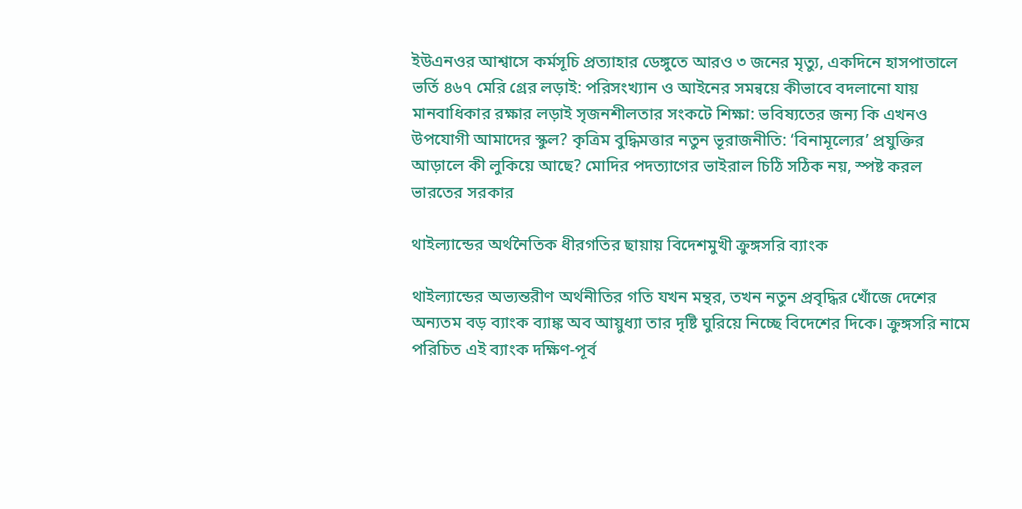ইউএনওর আশ্বাসে কর্মসূচি প্রত্যাহার ডেঙ্গুতে আরও ৩ জনের মৃত্যু, একদিনে হাসপাতালে ভর্তি ৪৬৭ মেরি গ্রের লড়াই: পরিসংখ্যান ও আইনের সমন্বয়ে কীভাবে বদলানো যায় মানবাধিকার রক্ষার লড়াই সৃজনশীলতার সংকটে শিক্ষা: ভবিষ্যতের জন্য কি এখনও উপযোগী আমাদের স্কুল? কৃত্রিম বুদ্ধিমত্তার নতুন ভূরাজনীতি: ‘বিনামূল্যের’ প্রযুক্তির আড়ালে কী লুকিয়ে আছে? মোদির পদত্যাগের ভাইরাল চিঠি সঠিক নয়, স্পষ্ট করল ভারতের সরকার

থাইল্যান্ডের অর্থনৈতিক ধীরগতির ছায়ায় বিদেশমুখী ক্রুঙ্গসরি ব্যাংক

থাইল্যান্ডের অভ্যন্তরীণ অর্থনীতির গতি যখন মন্থর, তখন নতুন প্রবৃদ্ধির খোঁজে দেশের অন্যতম বড় ব্যাংক ব্যাঙ্ক অব আয়ুধ্যা তার দৃষ্টি ঘুরিয়ে নিচ্ছে বিদেশের দিকে। ক্রুঙ্গসরি নামে পরিচিত এই ব্যাংক দক্ষিণ-পূর্ব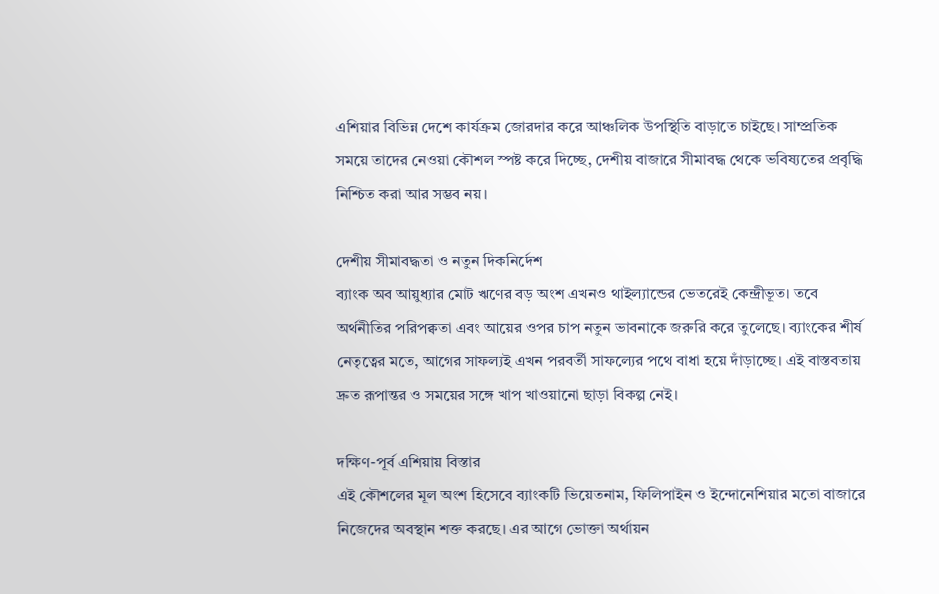এশিয়ার বিভিন্ন দেশে কার্যক্রম জোরদার করে আঞ্চলিক উপস্থিতি বাড়াতে চাইছে। সাম্প্রতিক সময়ে তাদের নেওয়া কৌশল স্পষ্ট করে দিচ্ছে, দেশীয় বাজারে সীমাবদ্ধ থেকে ভবিষ্যতের প্রবৃদ্ধি নিশ্চিত করা আর সম্ভব নয়।

দেশীয় সীমাবদ্ধতা ও নতুন দিকনির্দেশ
ব্যাংক অব আয়ুধ্যার মোট ঋণের বড় অংশ এখনও থাইল্যান্ডের ভেতরেই কেন্দ্রীভূত। তবে অর্থনীতির পরিপক্বতা এবং আয়ের ওপর চাপ নতুন ভাবনাকে জরুরি করে তুলেছে। ব্যাংকের শীর্ষ নেতৃত্বের মতে, আগের সাফল্যই এখন পরবর্তী সাফল্যের পথে বাধা হয়ে দাঁড়াচ্ছে। এই বাস্তবতায় দ্রুত রূপান্তর ও সময়ের সঙ্গে খাপ খাওয়ানো ছাড়া বিকল্প নেই।

দক্ষিণ-পূর্ব এশিয়ায় বিস্তার
এই কৌশলের মূল অংশ হিসেবে ব্যাংকটি ভিয়েতনাম, ফিলিপাইন ও ইন্দোনেশিয়ার মতো বাজারে নিজেদের অবস্থান শক্ত করছে। এর আগে ভোক্তা অর্থায়ন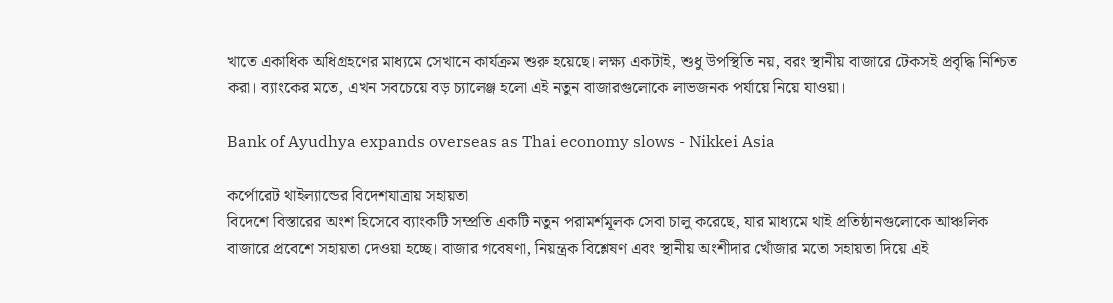খাতে একাধিক অধিগ্রহণের মাধ্যমে সেখানে কার্যক্রম শুরু হয়েছে। লক্ষ্য একটাই, শুধু উপস্থিতি নয়, বরং স্থানীয় বাজারে টেকসই প্রবৃদ্ধি নিশ্চিত করা। ব্যাংকের মতে, এখন সবচেয়ে বড় চ্যালেঞ্জ হলো এই নতুন বাজারগুলোকে লাভজনক পর্যায়ে নিয়ে যাওয়া।

Bank of Ayudhya expands overseas as Thai economy slows - Nikkei Asia

কর্পোরেট থাইল্যান্ডের বিদেশযাত্রায় সহায়তা
বিদেশে বিস্তারের অংশ হিসেবে ব্যাংকটি সম্প্রতি একটি নতুন পরামর্শমূলক সেবা চালু করেছে, যার মাধ্যমে থাই প্রতিষ্ঠানগুলোকে আঞ্চলিক বাজারে প্রবেশে সহায়তা দেওয়া হচ্ছে। বাজার গবেষণা, নিয়ন্ত্রক বিশ্লেষণ এবং স্থানীয় অংশীদার খোঁজার মতো সহায়তা দিয়ে এই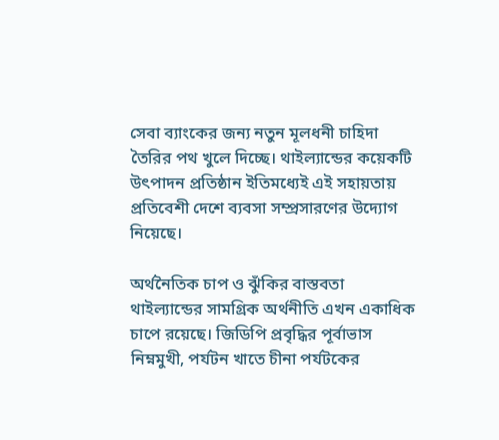সেবা ব্যাংকের জন্য নতুন মূলধনী চাহিদা তৈরির পথ খুলে দিচ্ছে। থাইল্যান্ডের কয়েকটি উৎপাদন প্রতিষ্ঠান ইতিমধ্যেই এই সহায়তায় প্রতিবেশী দেশে ব্যবসা সম্প্রসারণের উদ্যোগ নিয়েছে।

অর্থনৈতিক চাপ ও ঝুঁকির বাস্তবতা
থাইল্যান্ডের সামগ্রিক অর্থনীতি এখন একাধিক চাপে রয়েছে। জিডিপি প্রবৃদ্ধির পূর্বাভাস নিম্নমুখী, পর্যটন খাতে চীনা পর্যটকের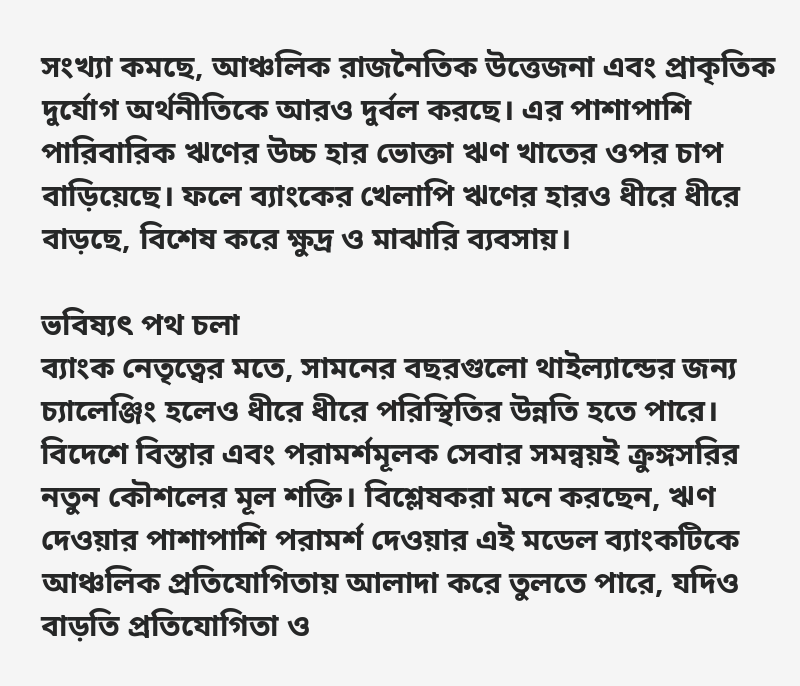সংখ্যা কমছে, আঞ্চলিক রাজনৈতিক উত্তেজনা এবং প্রাকৃতিক দুর্যোগ অর্থনীতিকে আরও দুর্বল করছে। এর পাশাপাশি পারিবারিক ঋণের উচ্চ হার ভোক্তা ঋণ খাতের ওপর চাপ বাড়িয়েছে। ফলে ব্যাংকের খেলাপি ঋণের হারও ধীরে ধীরে বাড়ছে, বিশেষ করে ক্ষুদ্র ও মাঝারি ব্যবসায়।

ভবিষ্যৎ পথ চলা
ব্যাংক নেতৃত্বের মতে, সামনের বছরগুলো থাইল্যান্ডের জন্য চ্যালেঞ্জিং হলেও ধীরে ধীরে পরিস্থিতির উন্নতি হতে পারে। বিদেশে বিস্তার এবং পরামর্শমূলক সেবার সমন্বয়ই ক্রুঙ্গসরির নতুন কৌশলের মূল শক্তি। বিশ্লেষকরা মনে করছেন, ঋণ দেওয়ার পাশাপাশি পরামর্শ দেওয়ার এই মডেল ব্যাংকটিকে আঞ্চলিক প্রতিযোগিতায় আলাদা করে তুলতে পারে, যদিও বাড়তি প্রতিযোগিতা ও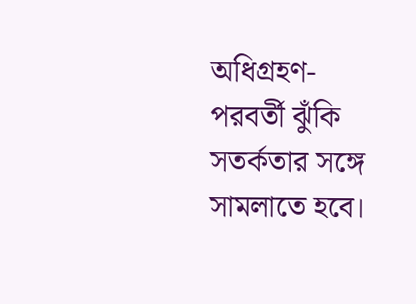অধিগ্রহণ-পরবর্তী ঝুঁকি সতর্কতার সঙ্গে সামলাতে হবে।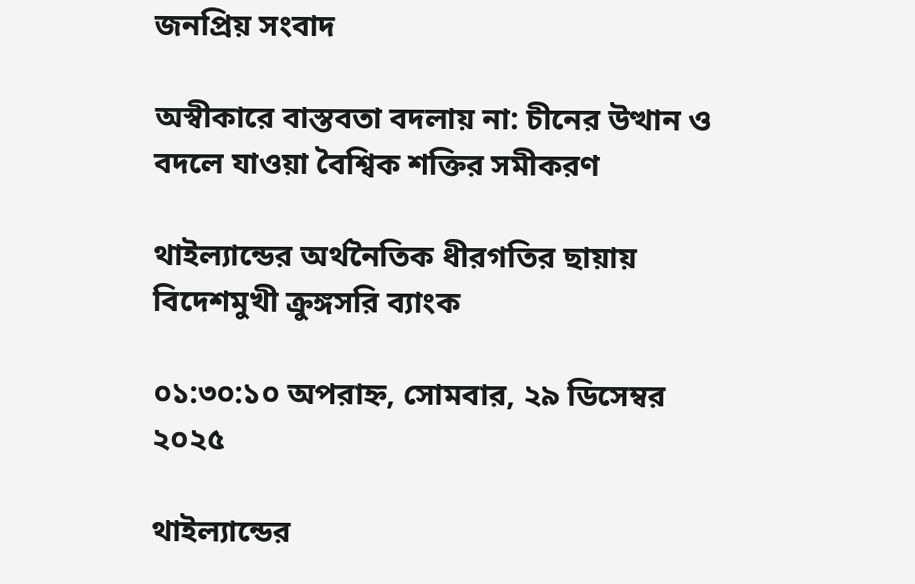জনপ্রিয় সংবাদ

অস্বীকারে বাস্তবতা বদলায় না: চীনের উত্থান ও বদলে যাওয়া বৈশ্বিক শক্তির সমীকরণ

থাইল্যান্ডের অর্থনৈতিক ধীরগতির ছায়ায় বিদেশমুখী ক্রুঙ্গসরি ব্যাংক

০১:৩০:১০ অপরাহ্ন, সোমবার, ২৯ ডিসেম্বর ২০২৫

থাইল্যান্ডের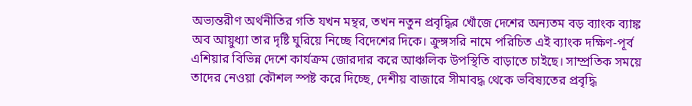অভ্যন্তরীণ অর্থনীতির গতি যখন মন্থর, তখন নতুন প্রবৃদ্ধির খোঁজে দেশের অন্যতম বড় ব্যাংক ব্যাঙ্ক অব আয়ুধ্যা তার দৃষ্টি ঘুরিয়ে নিচ্ছে বিদেশের দিকে। ক্রুঙ্গসরি নামে পরিচিত এই ব্যাংক দক্ষিণ-পূর্ব এশিয়ার বিভিন্ন দেশে কার্যক্রম জোরদার করে আঞ্চলিক উপস্থিতি বাড়াতে চাইছে। সাম্প্রতিক সময়ে তাদের নেওয়া কৌশল স্পষ্ট করে দিচ্ছে, দেশীয় বাজারে সীমাবদ্ধ থেকে ভবিষ্যতের প্রবৃদ্ধি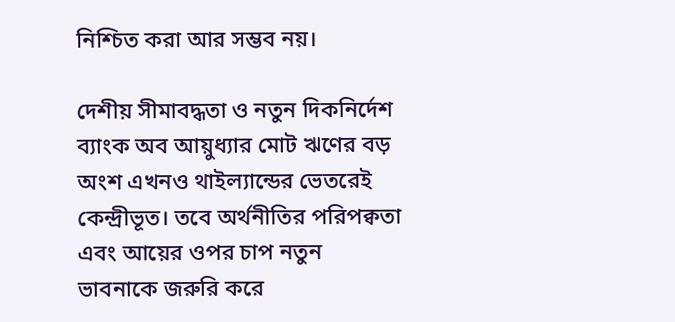নিশ্চিত করা আর সম্ভব নয়।

দেশীয় সীমাবদ্ধতা ও নতুন দিকনির্দেশ
ব্যাংক অব আয়ুধ্যার মোট ঋণের বড় অংশ এখনও থাইল্যান্ডের ভেতরেই কেন্দ্রীভূত। তবে অর্থনীতির পরিপক্বতা এবং আয়ের ওপর চাপ নতুন ভাবনাকে জরুরি করে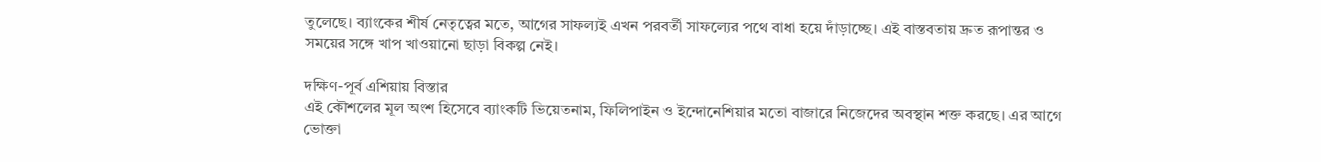তুলেছে। ব্যাংকের শীর্ষ নেতৃত্বের মতে, আগের সাফল্যই এখন পরবর্তী সাফল্যের পথে বাধা হয়ে দাঁড়াচ্ছে। এই বাস্তবতায় দ্রুত রূপান্তর ও সময়ের সঙ্গে খাপ খাওয়ানো ছাড়া বিকল্প নেই।

দক্ষিণ-পূর্ব এশিয়ায় বিস্তার
এই কৌশলের মূল অংশ হিসেবে ব্যাংকটি ভিয়েতনাম, ফিলিপাইন ও ইন্দোনেশিয়ার মতো বাজারে নিজেদের অবস্থান শক্ত করছে। এর আগে ভোক্তা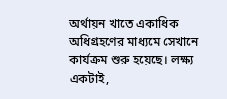অর্থায়ন খাতে একাধিক অধিগ্রহণের মাধ্যমে সেখানে কার্যক্রম শুরু হয়েছে। লক্ষ্য একটাই,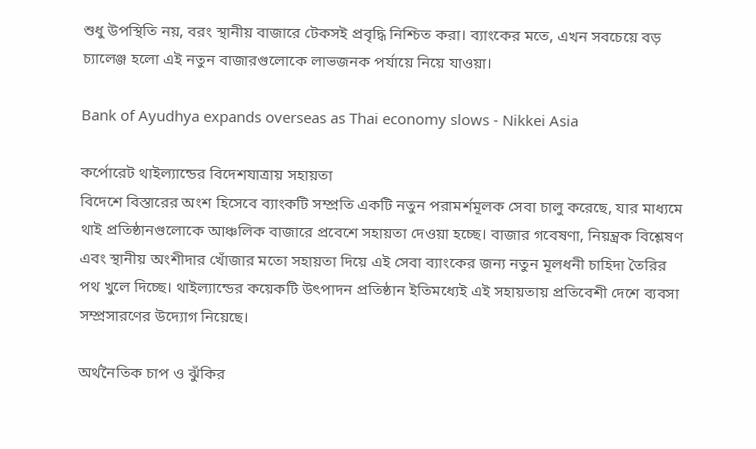শুধু উপস্থিতি নয়, বরং স্থানীয় বাজারে টেকসই প্রবৃদ্ধি নিশ্চিত করা। ব্যাংকের মতে, এখন সবচেয়ে বড় চ্যালেঞ্জ হলো এই নতুন বাজারগুলোকে লাভজনক পর্যায়ে নিয়ে যাওয়া।

Bank of Ayudhya expands overseas as Thai economy slows - Nikkei Asia

কর্পোরেট থাইল্যান্ডের বিদেশযাত্রায় সহায়তা
বিদেশে বিস্তারের অংশ হিসেবে ব্যাংকটি সম্প্রতি একটি নতুন পরামর্শমূলক সেবা চালু করেছে, যার মাধ্যমে থাই প্রতিষ্ঠানগুলোকে আঞ্চলিক বাজারে প্রবেশে সহায়তা দেওয়া হচ্ছে। বাজার গবেষণা, নিয়ন্ত্রক বিশ্লেষণ এবং স্থানীয় অংশীদার খোঁজার মতো সহায়তা দিয়ে এই সেবা ব্যাংকের জন্য নতুন মূলধনী চাহিদা তৈরির পথ খুলে দিচ্ছে। থাইল্যান্ডের কয়েকটি উৎপাদন প্রতিষ্ঠান ইতিমধ্যেই এই সহায়তায় প্রতিবেশী দেশে ব্যবসা সম্প্রসারণের উদ্যোগ নিয়েছে।

অর্থনৈতিক চাপ ও ঝুঁকির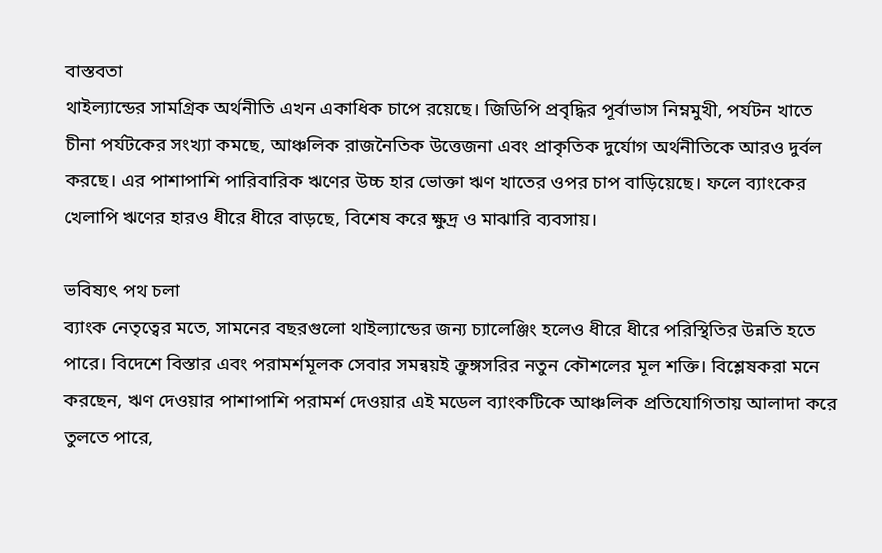বাস্তবতা
থাইল্যান্ডের সামগ্রিক অর্থনীতি এখন একাধিক চাপে রয়েছে। জিডিপি প্রবৃদ্ধির পূর্বাভাস নিম্নমুখী, পর্যটন খাতে চীনা পর্যটকের সংখ্যা কমছে, আঞ্চলিক রাজনৈতিক উত্তেজনা এবং প্রাকৃতিক দুর্যোগ অর্থনীতিকে আরও দুর্বল করছে। এর পাশাপাশি পারিবারিক ঋণের উচ্চ হার ভোক্তা ঋণ খাতের ওপর চাপ বাড়িয়েছে। ফলে ব্যাংকের খেলাপি ঋণের হারও ধীরে ধীরে বাড়ছে, বিশেষ করে ক্ষুদ্র ও মাঝারি ব্যবসায়।

ভবিষ্যৎ পথ চলা
ব্যাংক নেতৃত্বের মতে, সামনের বছরগুলো থাইল্যান্ডের জন্য চ্যালেঞ্জিং হলেও ধীরে ধীরে পরিস্থিতির উন্নতি হতে পারে। বিদেশে বিস্তার এবং পরামর্শমূলক সেবার সমন্বয়ই ক্রুঙ্গসরির নতুন কৌশলের মূল শক্তি। বিশ্লেষকরা মনে করছেন, ঋণ দেওয়ার পাশাপাশি পরামর্শ দেওয়ার এই মডেল ব্যাংকটিকে আঞ্চলিক প্রতিযোগিতায় আলাদা করে তুলতে পারে,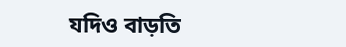যদিও বাড়তি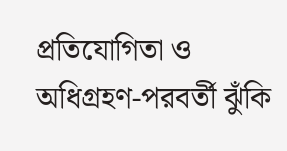প্রতিযোগিতা ও অধিগ্রহণ-পরবর্তী ঝুঁকি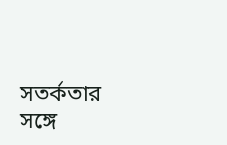সতর্কতার সঙ্গে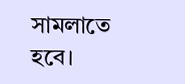সামলাতে হবে।